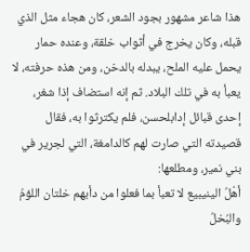هذا شاعر مشهور بجود الشعر، كان هجاء مثل الذي قبله، وكان يخرج في أثواب خلقة، وعنده حمار يحمل عليه الملح، يبدله بالدخن، ومن هذه حرفته، لا يعبأ به في تلك البلاد. ثم إنه استضاف إذا شغر، إحدى قبائل إدابلحسن، فلم يكترثوا به، فقال قصيدته التي صارت لهم كالدامغة، التي لجرير في بني نمير، ومطلعها:
أهْلُ الينيبيع لا تعبأ بما فعلوا من دأبهم خلتان اللؤمُ والبُخلُ